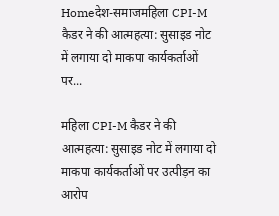Homeदेश-समाजमहिला CPI-M कैडर ने की आत्महत्या: सुसाइड नोट में लगाया दो माकपा कार्यकर्ताओं पर...

महिला CPI-M कैडर ने की आत्महत्या: सुसाइड नोट में लगाया दो माकपा कार्यकर्ताओं पर उत्पीड़न का आरोप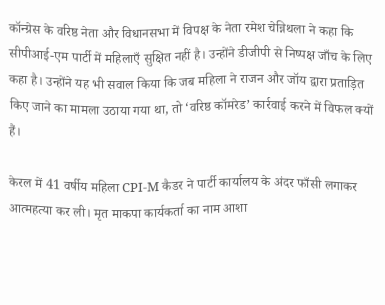कॉन्ग्रेस के वरिष्ठ नेता और विधानसभा में विपक्ष के नेता रमेश चेन्निथला ने कहा कि सीपीआई-एम पार्टी में महिलाएँ सुक्षित नहीं है। उन्होंने डीजीपी से निष्पक्ष जाँच के लिए कहा है। उन्होंने यह भी सवाल किया कि जब महिला ने राजन और जॉय द्वारा प्रताड़ित किए जाने का मामला उठाया गया था, तो ‘वरिष्ठ कॉमरेड’ कार्रवाई करने में विफल क्यों हैं।

केरल में 41 वर्षीय महिला CPI-M कैडर ने पार्टी कार्यालय के अंदर फाँसी लगाकर आत्महत्या कर ली। मृत माकपा कार्यकर्ता का नाम आशा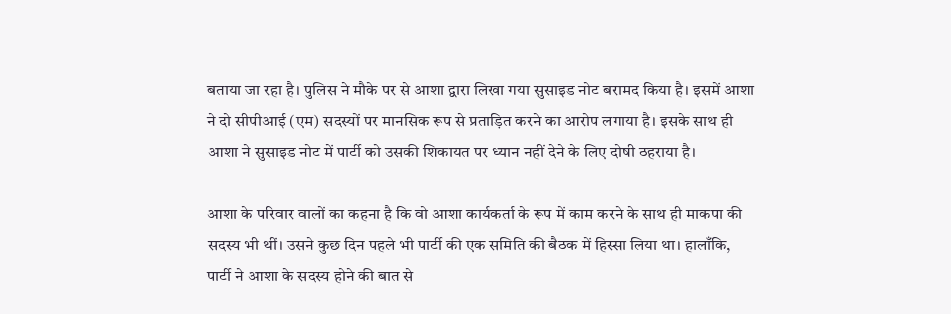बताया जा रहा है। पुलिस ने मौके पर से आशा द्वारा लिखा गया सुसाइड नोट बरामद किया है। इसमें आशा ने दो सीपीआई (एम) सदस्यों पर मानसिक रूप से प्रताड़ित करने का आरोप लगाया है। इसके साथ ही आशा ने सुसाइड नोट में पार्टी को उसकी शिकायत पर ध्यान नहीं देने के लिए दोषी ठहराया है।

आशा के परिवार वालों का कहना है कि वो आशा कार्यकर्ता के रूप में काम करने के साथ ही माकपा की सदस्य भी थीं। उसने कुछ दिन पहले भी पार्टी की एक समिति की बैठक में हिस्सा लिया था। हालाँकि, पार्टी ने आशा के सदस्य होने की बात से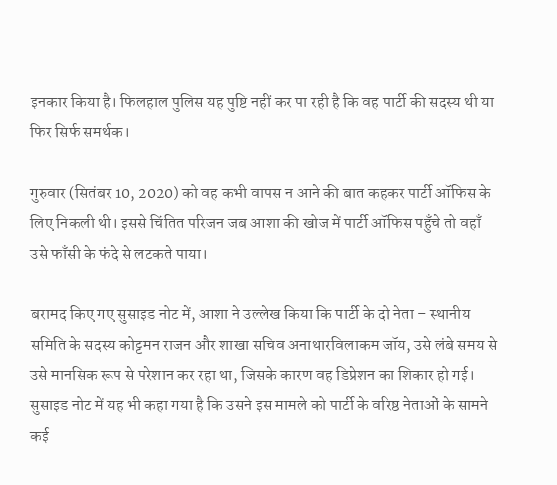इनकार किया है। फिलहाल पुलिस यह पुष्टि नहीं कर पा रही है कि वह पार्टी की सदस्य थी या फिर सिर्फ समर्थक।

गुरुवार (सितंबर 10, 2020) को वह कभी वापस न आने की बात कहकर पार्टी ऑफिस के लिए निकली थी। इससे चिंतित परिजन जब आशा की खोज में पार्टी ऑफिस पहुँचे तो वहाँ उसे फाँसी के फंदे से लटकते पाया।

बरामद किए गए सुसाइड नोट में, आशा ने उल्लेख किया कि पार्टी के दो नेता – स्थानीय समिति के सदस्य कोट्टमन राजन और शाखा सचिव अनाथारविलाकम जॉय, उसे लंबे समय से उसे मानसिक रूप से परेशान कर रहा था, जिसके कारण वह डिप्रेशन का शिकार हो गई। सुसाइड नोट में यह भी कहा गया है कि उसने इस मामले को पार्टी के वरिष्ठ नेताओं के सामने कई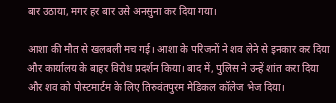बार उठाया, मगर हर बार उसे अनसुना कर दिया गया।

आशा की मौत से खलबली मच गई। आशा के परिजनों ने शव लेने से इनकार कर दिया और कार्यालय के बाहर विरोध प्रदर्शन किया। बाद में, पुलिस ने उन्हें शांत करा दिया और शव को पोस्टमार्टम के लिए तिरुवंतपुरम मेडिकल कॉलेज भेज दिया।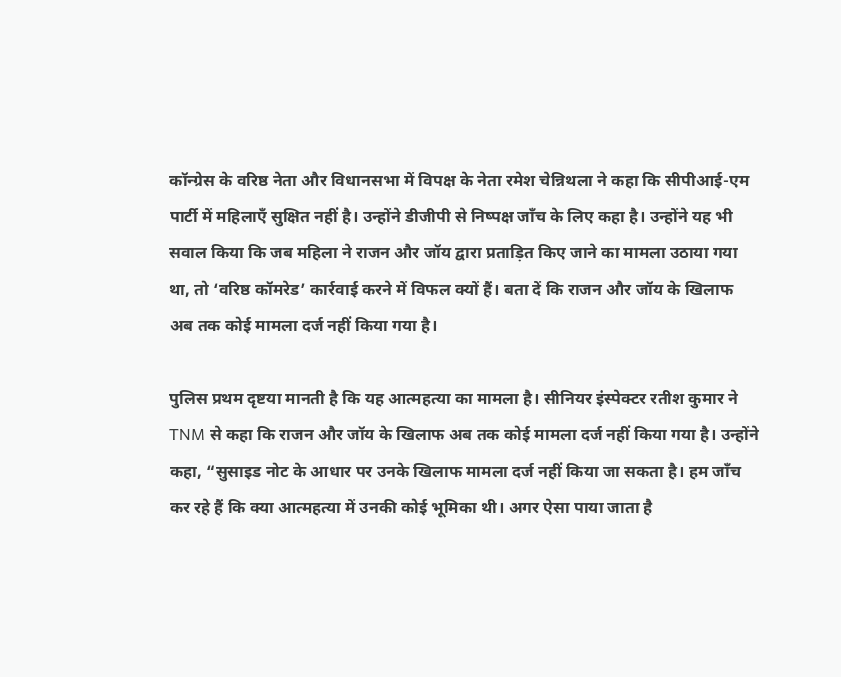कॉन्ग्रेस के वरिष्ठ नेता और विधानसभा में विपक्ष के नेता रमेश चेन्निथला ने कहा कि सीपीआई-एम पार्टी में महिलाएँ सुक्षित नहीं है। उन्होंने डीजीपी से निष्पक्ष जाँच के लिए कहा है। उन्होंने यह भी सवाल किया कि जब महिला ने राजन और जॉय द्वारा प्रताड़ित किए जाने का मामला उठाया गया था, तो ‘वरिष्ठ कॉमरेड’ कार्रवाई करने में विफल क्यों हैं। बता दें कि राजन और जॉय के खिलाफ अब तक कोई मामला दर्ज नहीं किया गया है।

पुलिस प्रथम दृष्टया मानती है कि यह आत्महत्या का मामला है। सीनियर इंस्पेक्टर रतीश कुमार ने TNM से कहा कि राजन और जॉय के खिलाफ अब तक कोई मामला दर्ज नहीं किया गया है। उन्होंने कहा, “सुसाइड नोट के आधार पर उनके खिलाफ मामला दर्ज नहीं किया जा सकता है। हम जाँच कर रहे हैं कि क्या आत्महत्या में उनकी कोई भूमिका थी। अगर ऐसा पाया जाता है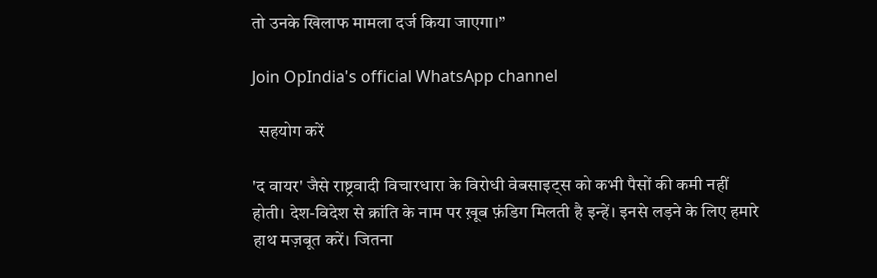तो उनके खिलाफ मामला दर्ज किया जाएगा।”

Join OpIndia's official WhatsApp channel

  सहयोग करें

'द वायर' जैसे राष्ट्रवादी विचारधारा के विरोधी वेबसाइट्स को कभी पैसों की कमी नहीं होती। देश-विदेश से क्रांति के नाम पर ख़ूब फ़ंडिग मिलती है इन्हें। इनसे लड़ने के लिए हमारे हाथ मज़बूत करें। जितना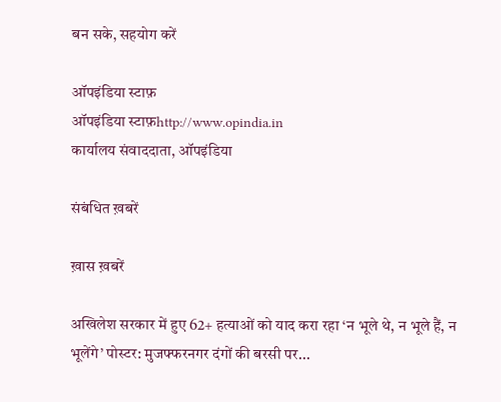बन सके, सहयोग करें

ऑपइंडिया स्टाफ़
ऑपइंडिया स्टाफ़http://www.opindia.in
कार्यालय संवाददाता, ऑपइंडिया

संबंधित ख़बरें

ख़ास ख़बरें

अखिलेश सरकार में हुए 62+ हत्याओं को याद करा रहा ‘न भूले थे, न भूले हैं, न भूलेंगे’ पोस्टर: मुजफ्फरनगर दंगों की बरसी पर...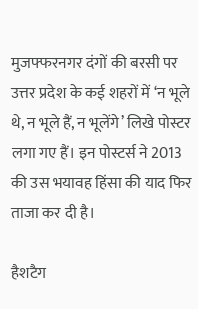मुजफ्फरनगर दंगों की बरसी पर उत्तर प्रदेश के कई शहरों में ‘न भूले थे, न भूले हैं, न भूलेंगे’ लिखे पोस्टर लगा गए हैं। इन पोस्टर्स ने 2013 की उस भयावह हिंसा की याद फिर ताजा कर दी है।

हैशटैग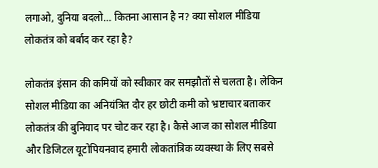लगाओ, दुनिया बदलो… कितना आसान है न? क्या सोशल मीडिया लोकतंत्र को बर्बाद कर रहा है?

लोकतंत्र इंसान की कमियों को स्वीकार कर समझौतों से चलता है। लेकिन सोशल मीडिया का अनियंत्रित दौर हर छोटी कमी को भ्रष्टाचार बताकर लोकतंत्र की बुनियाद पर चोट कर रहा है। कैसे आज का सोशल मीडिया और डिजिटल यूटोपियनवाद हमारी लोकतांत्रिक व्यवस्था के लिए सबसे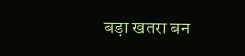बड़ा खतरा बन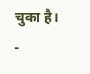चुका है।
-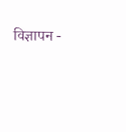विज्ञापन -